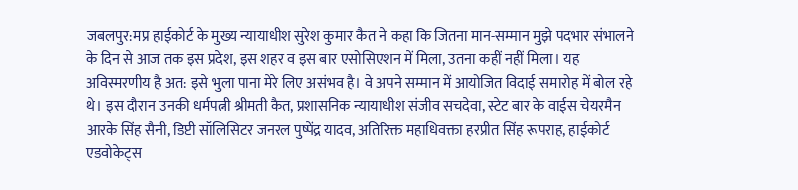जबलपुर:मप्र हाईकोर्ट के मुख्य न्यायाधीश सुरेश कुमार कैत ने कहा कि जितना मान-सम्मान मुझे पदभार संभालने के दिन से आज तक इस प्रदेश, इस शहर व इस बार एसोसिएशन में मिला, उतना कहीं नहीं मिला। यह अविस्मरणीय है अत: इसे भुला पाना मेरे लिए असंभव है। वे अपने सम्मान में आयोजित विदाई समारोह में बोल रहे थे। इस दौरान उनकी धर्मपत्नी श्रीमती कैत, प्रशासनिक न्यायाधीश संजीव सचदेवा, स्टेट बार के वाईस चेयरमैन आरके सिंह सैनी, डिप्टी सॉलिसिटर जनरल पुष्पेंद्र यादव, अतिरिक्त महाधिवक्ता हरप्रीत सिंह रूपराह, हाईकोर्ट एडवोकेट्स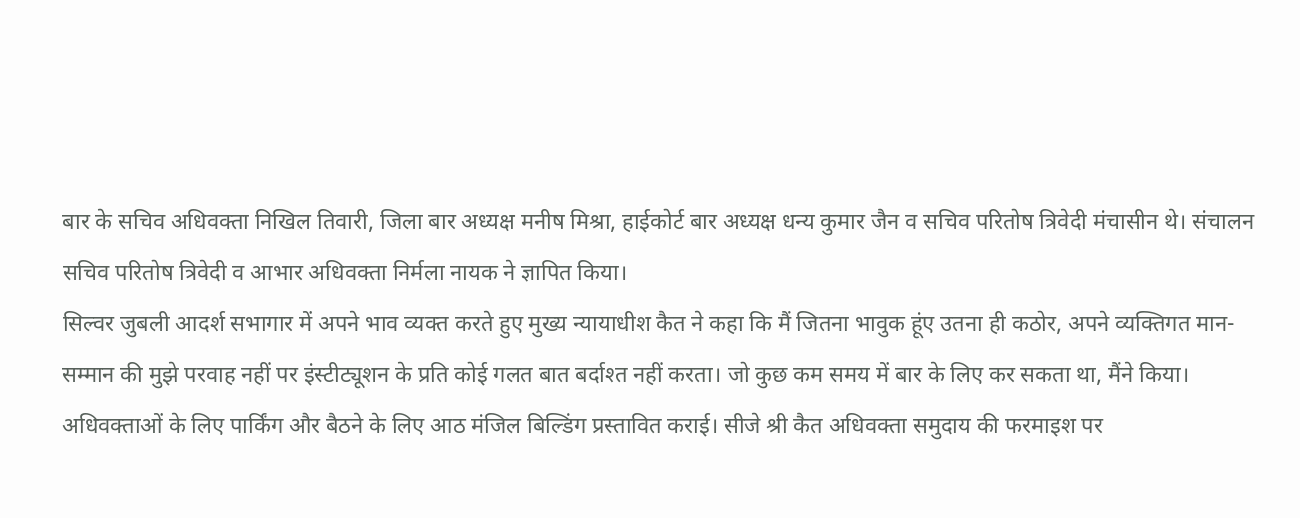बार के सचिव अधिवक्ता निखिल तिवारी, जिला बार अध्यक्ष मनीष मिश्रा, हाईकोर्ट बार अध्यक्ष धन्य कुमार जैन व सचिव परितोष त्रिवेदी मंचासीन थे। संचालन सचिव परितोष त्रिवेदी व आभार अधिवक्ता निर्मला नायक ने ज्ञापित किया।
सिल्वर जुबली आदर्श सभागार में अपने भाव व्यक्त करते हुए मुख्य न्यायाधीश कैत ने कहा कि मैं जितना भावुक हूंए उतना ही कठोर, अपने व्यक्तिगत मान-सम्मान की मुझे परवाह नहीं पर इंस्टीट्यूशन के प्रति कोई गलत बात बर्दाश्त नहीं करता। जो कुछ कम समय में बार के लिए कर सकता था, मैंने किया। अधिवक्ताओं के लिए पार्किंग और बैठने के लिए आठ मंजिल बिल्डिंग प्रस्तावित कराई। सीजे श्री कैत अधिवक्ता समुदाय की फरमाइश पर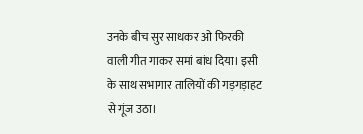उनके बीच सुर साधकर ओ फिरकी वाली गीत गाकर समां बांध दिया। इसी के साथ सभागार तालियों की गड़गड़ाहट से गूंज उठा।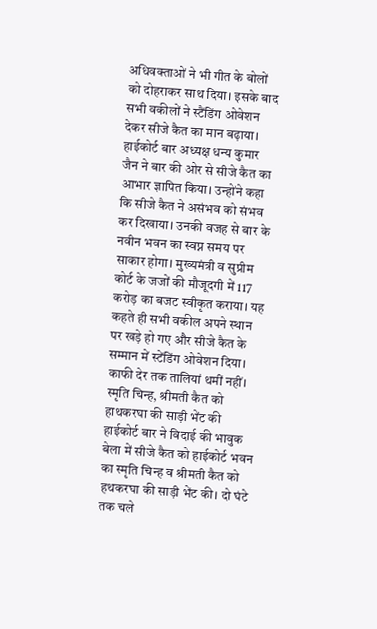अधिवक्ताओं ने भी गीत के बोलों को दोहराकर साथ दिया। इसके बाद सभी वकीलों ने स्टैंडिंग ओवेशन देकर सीजे कैत का मान बढ़ाया। हाईकोर्ट बार अध्यक्ष धन्य कुमार जैन ने बार की ओर से सीजे कैत का आभार ज्ञापित किया। उन्होंने कहा कि सीजे कैत ने असंभव को संभव कर दिखाया। उनकी वजह से बार के नवीन भवन का स्वप्न समय पर साकार होगा। मुख्यमंत्री व सुप्रीम कोर्ट के जजों की मौजूदगी में 117 करोड़ का बजट स्वीकृत कराया। यह कहते ही सभी वकील अपने स्थान पर खड़े हो गए और सीजे कैत के सम्मान में स्टेंडिंग ओवेशन दिया। काफी देर तक तालियां थमीं नहीं।
स्मृति चिन्ह, श्रीमती कैत को हाथकरघा की साड़ी भेंट की
हाईकोर्ट बार ने विदाई की भावुक बेला में सीजे कैत को हाईकोर्ट भवन का स्मृति चिन्ह व श्रीमती कैत को हथकरघा की साड़ी भेंट की। दो घंटे तक चले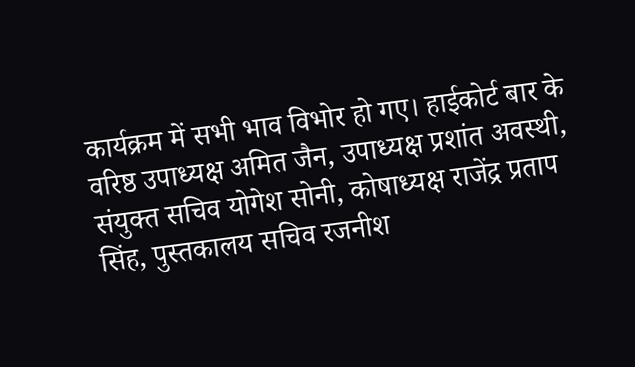कार्यक्रम में सभी भाव विभोर हो गए। हाईकोर्ट बार के वरिष्ठ उपाध्यक्ष अमित जैन, उपाध्यक्ष प्रशांत अवस्थी, संयुक्त सचिव योगेश सोनी, कोषाध्यक्ष राजेंद्र प्रताप सिंह, पुस्तकालय सचिव रजनीश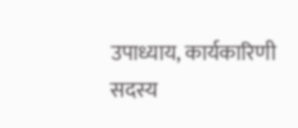उपाध्याय, कार्यकारिणी सदस्य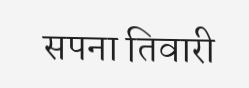सपना तिवारी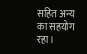सहित अन्य का सहयोग रहा।